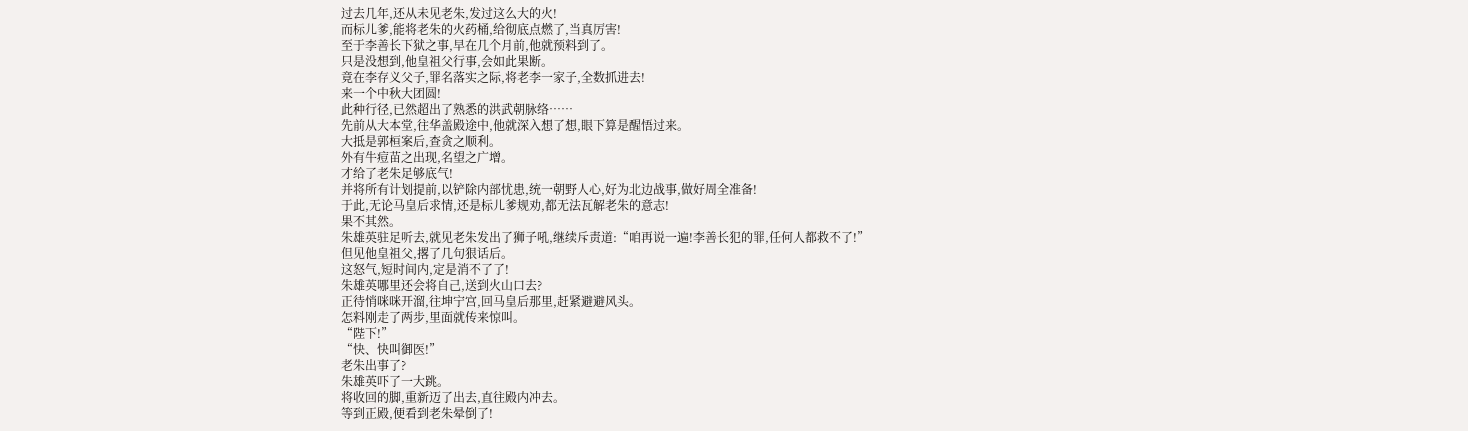过去几年,还从未见老朱,发过这么大的火!
而标儿爹,能将老朱的火药桶,给彻底点燃了,当真厉害!
至于李善长下狱之事,早在几个月前,他就预料到了。
只是没想到,他皇祖父行事,会如此果断。
竟在李存义父子,罪名落实之际,将老李一家子,全数抓进去!
来一个中秋大团圆!
此种行径,已然超出了熟悉的洪武朝脉络……
先前从大本堂,往华盖殿途中,他就深入想了想,眼下算是醒悟过来。
大抵是郭桓案后,查贪之顺利。
外有牛痘苗之出现,名望之广增。
才给了老朱足够底气!
并将所有计划提前,以铲除内部忧患,统一朝野人心,好为北边战事,做好周全准备!
于此,无论马皇后求情,还是标儿爹规劝,都无法瓦解老朱的意志!
果不其然。
朱雄英驻足听去,就见老朱发出了狮子吼,继续斥责道:“咱再说一遍!李善长犯的罪,任何人都救不了!”
但见他皇祖父,撂了几句狠话后。
这怒气,短时间内,定是消不了了!
朱雄英哪里还会将自己,送到火山口去?
正待悄咪咪开溜,往坤宁宫,回马皇后那里,赶紧避避风头。
怎料刚走了两步,里面就传来惊叫。
“陛下!”
“快、快叫御医!”
老朱出事了?
朱雄英吓了一大跳。
将收回的脚,重新迈了出去,直往殿内冲去。
等到正殿,便看到老朱晕倒了!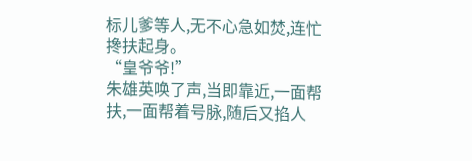标儿爹等人,无不心急如焚,连忙搀扶起身。
“皇爷爷!”
朱雄英唤了声,当即靠近,一面帮扶,一面帮着号脉,随后又掐人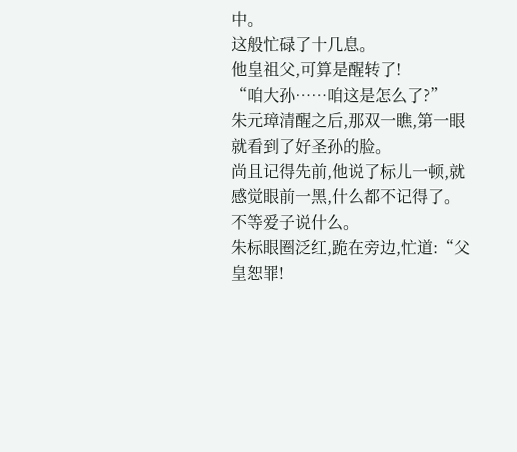中。
这般忙碌了十几息。
他皇祖父,可算是醒转了!
“咱大孙……咱这是怎么了?”
朱元璋清醒之后,那双一瞧,第一眼就看到了好圣孙的脸。
尚且记得先前,他说了标儿一顿,就感觉眼前一黑,什么都不记得了。
不等爱子说什么。
朱标眼圈泛红,跪在旁边,忙道:“父皇恕罪!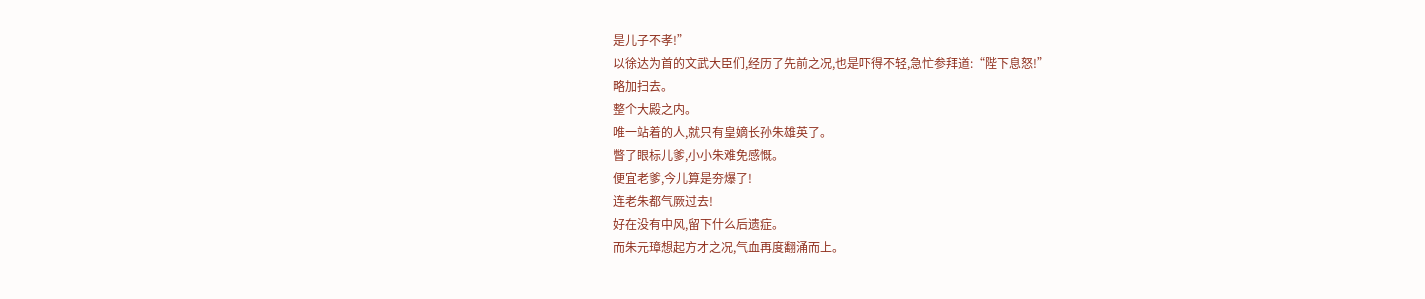是儿子不孝!”
以徐达为首的文武大臣们,经历了先前之况,也是吓得不轻,急忙参拜道:“陛下息怒!”
略加扫去。
整个大殿之内。
唯一站着的人,就只有皇嫡长孙朱雄英了。
瞥了眼标儿爹,小小朱难免感慨。
便宜老爹,今儿算是夯爆了!
连老朱都气厥过去!
好在没有中风,留下什么后遗症。
而朱元璋想起方才之况,气血再度翻涌而上。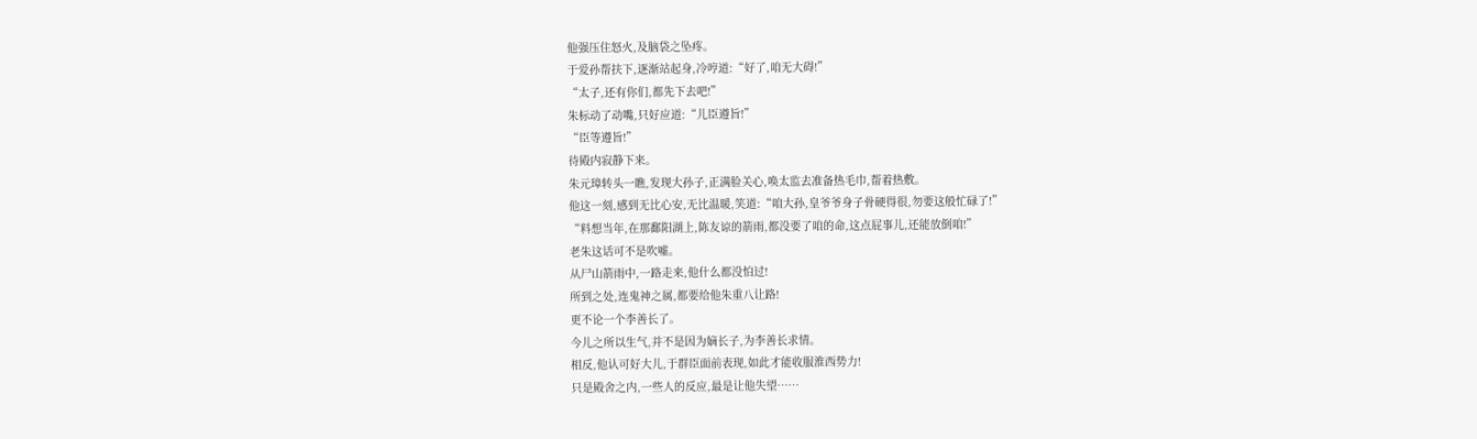他强压住怒火,及脑袋之坠疼。
于爱孙帮扶下,逐渐站起身,冷哼道:“好了,咱无大碍!”
“太子,还有你们,都先下去吧!”
朱标动了动嘴,只好应道:“儿臣遵旨!”
“臣等遵旨!”
待殿内寂静下来。
朱元璋转头一瞧,发现大孙子,正满脸关心,唤太监去准备热毛巾,帮着热敷。
他这一刻,感到无比心安,无比温暖,笑道:“咱大孙,皇爷爷身子骨硬得很,勿要这般忙碌了!”
“料想当年,在那鄱阳湖上,陈友谅的箭雨,都没要了咱的命,这点屁事儿,还能放倒咱!”
老朱这话可不是吹嘘。
从尸山箭雨中,一路走来,他什么都没怕过!
所到之处,连鬼神之属,都要给他朱重八让路!
更不论一个李善长了。
今儿之所以生气,并不是因为嫡长子,为李善长求情。
相反,他认可好大儿,于群臣面前表现,如此才能收服淮西势力!
只是殿舍之内,一些人的反应,最是让他失望……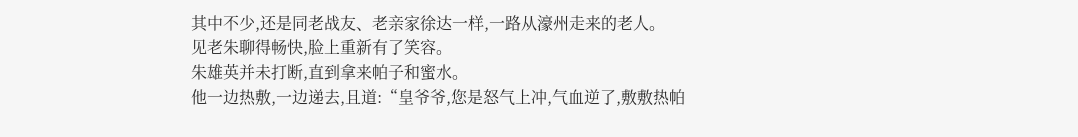其中不少,还是同老战友、老亲家徐达一样,一路从濠州走来的老人。
见老朱聊得畅快,脸上重新有了笑容。
朱雄英并未打断,直到拿来帕子和蜜水。
他一边热敷,一边递去,且道:“皇爷爷,您是怒气上冲,气血逆了,敷敷热帕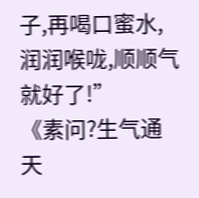子,再喝口蜜水,润润喉咙,顺顺气就好了!”
《素问?生气通天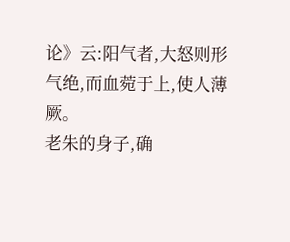论》云:阳气者,大怒则形气绝,而血菀于上,使人薄厥。
老朱的身子,确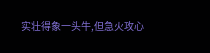实壮得象一头牛,但急火攻心